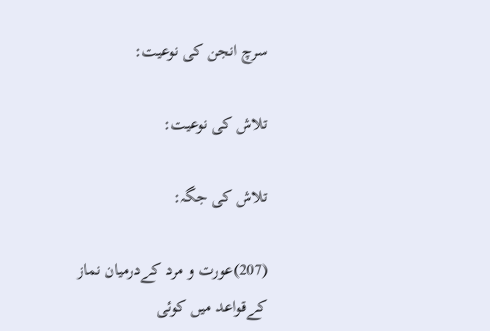سرچ انجن کی نوعیت:

تلاش کی نوعیت:

تلاش کی جگہ:

(207)عورت و مرد کےدرمیان نماز کےقواعد میں کوئی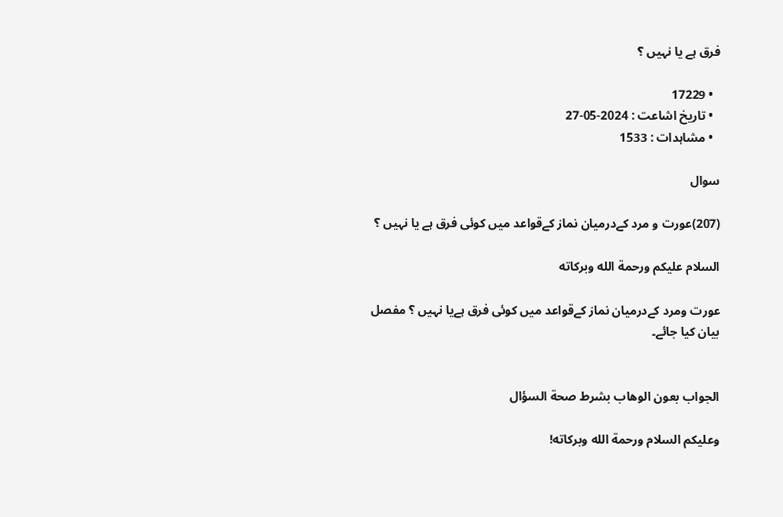فرق ہے یا نہیں ؟

  • 17229
  • تاریخ اشاعت : 2024-05-27
  • مشاہدات : 1533

سوال

(207)عورت و مرد کےدرمیان نماز کےقواعد میں کوئی فرق ہے یا نہیں ؟

السلام عليكم ورحمة الله وبركاته

عورت ومرد کےدرمیان نماز کےقواعد میں کوئی فرق ہےیا نہیں ؟ مفصل بیان کیا جائے۔


الجواب بعون الوهاب بشرط صحة السؤال

وعلیکم السلام ورحمة الله وبرکاته!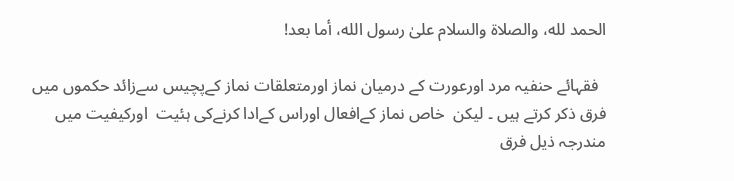الحمد لله، والصلاة والسلام علىٰ رسول الله، أما بعد!

  فقہائے حنفیہ مرد اورعورت کے درمیان نماز اورمتعلقات نماز کےپچیس سےزائد حکموں میں فرق ذکر کرتے ہیں ۔ لیکن  خاص نماز کےافعال اوراس کےادا کرنےکی ہئیت  اورکیفیت میں مندرجہ ذیل فرق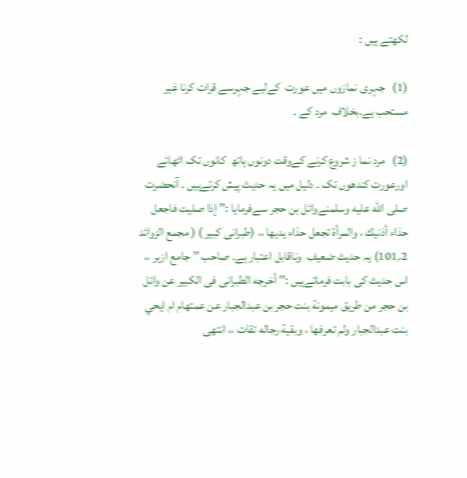لکھتے ہیں :

(1)   جہری نمازوں میں عورت  کےلیے جہرسے قرات کرنا غیر مستحب ہے۔بخلاف  مرد کے ۔

(2)   مرد نما ز شروع کرنے کےوقت دونوں ہاتھ  کانوں تک اٹھائے اورعورت کندھوں تک ۔ دلیل میں یہ حدیث پیش کرتےہیں ۔ آنحضرت صلى الله عليه وسلمنےوائل بن حجر سےفرمایا :’’ إذا صليت فاجعل حذاء أذنيك ، والمرأة تجعل حذاء يديها ،، (طبرانى كبير ) ( مجمع الزوائد 2؍101) یہ حدیث ضعیف  وناقابل اعتبار ہے۔ صاحب ’’ جامع ازہر ،، اس حدیث کی بابت فرماتےہیں :’’ أخرجه الطبرانى فى الكبير عن وائل بن حجر من طريق ميمونة بنت حجر بن عبدالجبار عن عمتهام ام ايحي بنت عبدالجبار ولم تعرفها ، وبقية رجاله تقات ،، انتهى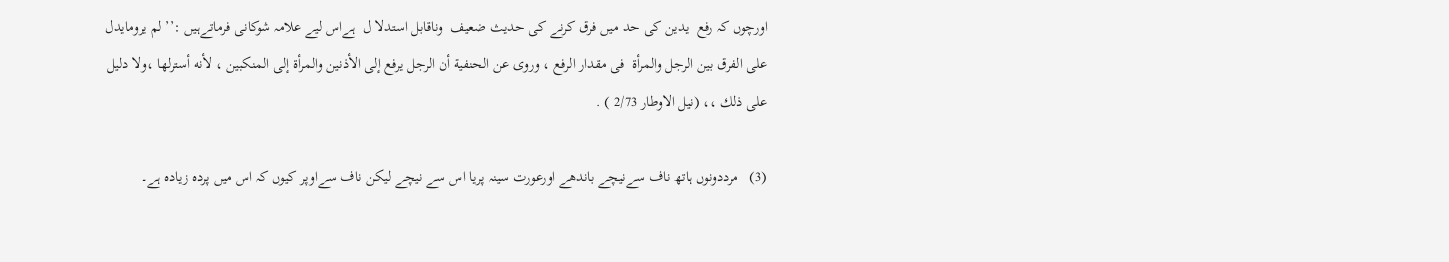اورچوں کہ رفع  یدین کی حد میں فرق کرنے کی حدیث ضعیف  وناقابل استدلا ل  ہےاس لیے علامہ شوکانی فرماتےہیں :’’ لم يرومايدل على الفرق بين الرجل والمرأة  فى مقدار الرفع ، وروى عن الحنفية أن الرجل يرفع إلى الأذنين والمرأة إلى المنكبين ، لأنه أسترلها ،ولا دليل على ذلك ،، (نيل الاوطار 2/73 ) .

(3)   مرددونوں ہاتھ ناف سےنیچے باندھے اورعورت سینہ پریا اس سے نیچے لیکن ناف سےاوپر کیوں کہ اس میں پردہ زیادہ ہے۔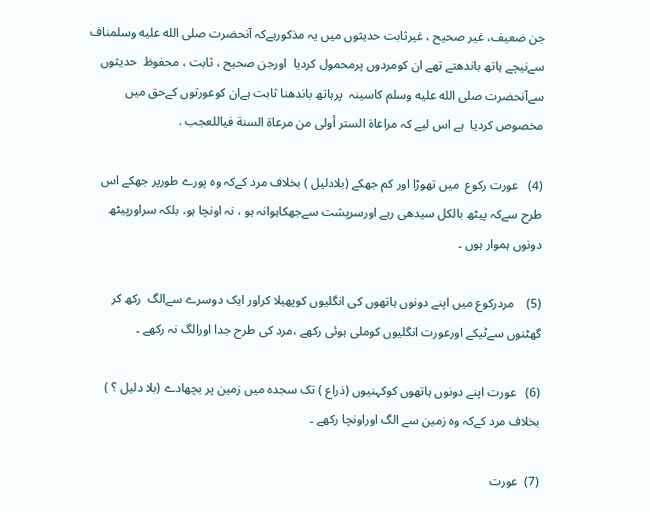جن ضعیف، غیر صحیح ، غیرثابت حدیثوں میں یہ مذکورہےکہ آنحضرت صلى الله عليه وسلمناف سےنیچے ہاتھ باندھتے تھے ان کومردوں پرمحمول کردیا  اورجن صحیح ، ثابت ، محفوظ  حدیثوں سےآنحضرت صلى الله عليه وسلم کاسینہ  پرہاتھ باندھنا ثابت ہےان کوعورتوں کےحق میں مخصوص کردیا  ہے اس لیے کہ مراعاة الستر أولى من مرعاة السنة فياللعجب .

(4)   عورت ركوع  میں تھوڑا اور کم جھکے (بلادلیل ) بخلاف مرد کےکہ وہ پورے طورپر جھکے اس طرح سےکہ پیٹھ بالکل سیدھی رہے اورسرپشت سےجھکاہوانہ ہو ، نہ اونچا ہو، بلکہ سراورپیٹھ دونوں ہموار ہوں ۔

(5)    مردرکوع میں اپنے دونوں ہاتھوں کی انگلیوں کوپھیلا کراور ایک دوسرے سےالگ  رکھ کر گھٹنوں سےٹیکے اورعورت انگلیوں کوملی ہوئی رکھے ،مرد کی طرح جدا اورالگ نہ رکھے ۔

(6)   عورت اپنے دونوں ہاتھوں کوکہنیوں (ذراع ) تک سجدہ میں زمین پر بچھادے (بلا دلیل ؟ ) بخلاف مرد کےکہ وہ زمین سے الگ اوراونچا رکھے ۔

(7)  عورت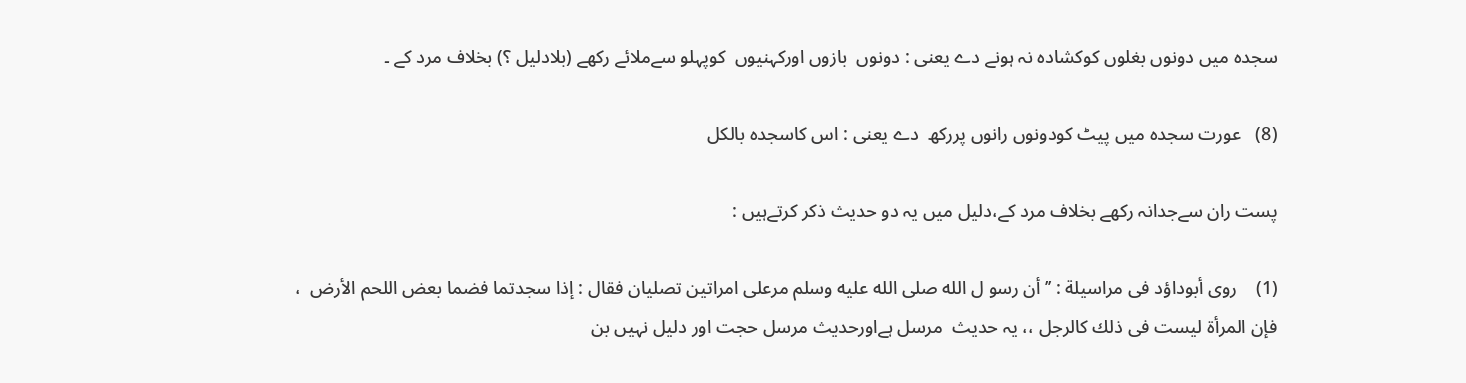سجدہ میں دونوں بغلوں کوکشادہ نہ ہونے دے یعنی : دونوں  بازوں اورکہنیوں  کوپہلو سےملائے رکھے (بلادلیل ؟) بخلاف مرد کے ۔

(8)   عورت سجدہ میں پیٹ کودونوں رانوں پررکھ  دے یعنی : اس کاسجدہ بالکل

پست ران سےجدانہ رکھے بخلاف مرد کے،دلیل میں یہ دو حدیث ذکر کرتےہیں :

(1)    روى أبوداؤد فى مراسيلة : ’’ أن رسو ل الله صلى الله عليه وسلم مرعلى امراتين تصليان فقال : إذا سجدتما فضما بعض اللحم الأرض  ، فإن المرأة ليست فى ذلك كالرجل ،، یہ حدیث  مرسل ہےاورحدیث مرسل حجت اور دلیل نہیں بن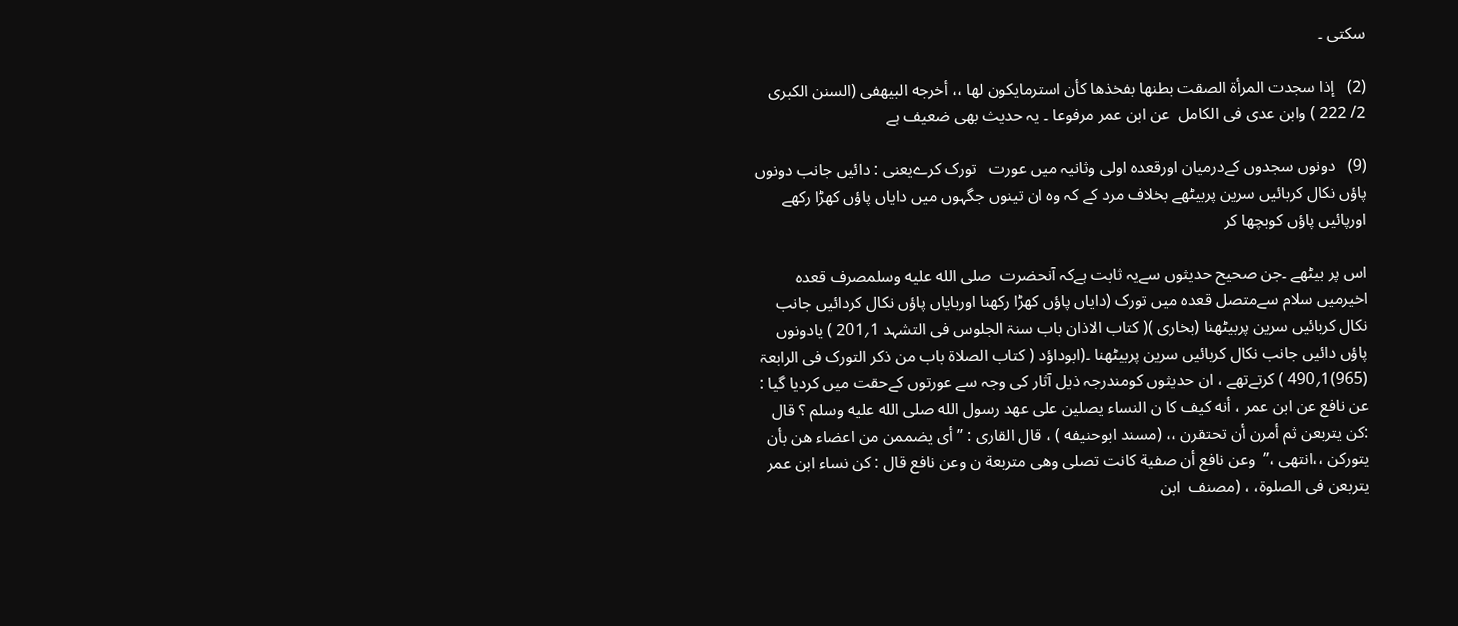سکتی ۔

(2)   إذا سجدت المرأة الصقت بطنها بفخذها كأن استرمايكون لها ،، أخرجه البيهفى (السنن الكبرى 2/ 222 ) وابن عدى فى الكامل  عن ابن عمر مرفوعا ۔ یہ حدیث بھی ضعیف ہے

(9)   دونوں سجدوں کےدرمیان اورقعدہ اولی وثانیہ میں عورت   تورک کرےیعنی : دائیں جانب دونوں پاؤں نکال کربائیں سرین پربیٹھے بخلاف مرد کے کہ وہ ان تینوں جگہوں میں دایاں پاؤں کھڑا رکھے اورپائیں پاؤں کوبچھا کر

اس پر بیٹھے ۔جن صحیح حدیثوں سےیہ ثابت ہےکہ آنحضرت  صلى الله عليه وسلمصرف قعدہ اخیرمیں سلام سےمتصل قعدہ میں تورک (دایاں پاؤں کھڑا رکھنا اوربایاں پاؤں نکال کردائیں جانب  نکال کربائیں سرین پربیٹھنا (بخاری )( کتاب الاذان باب سنۃ الجلوس فی التشہد 1؍201 ) یادونوں پاؤں دائیں جانب نکال کربائیں سرین پربیٹھنا ۔(ابوداؤد ( کتاب الصلاۃ باب من ذکر التورک فی الرابعۃ (965)1؍490 ) کرتےتھے ، ان حدیثوں کومندرجہ ذیل آثار کی وجہ سے عورتوں کےحقت میں کردیا گیا :  عن نافع عن ابن عمر ، أنه كيف كا ن النساء يصلين على عهد رسول الله صلى الله عليه وسلم ؟ قال :كن يتربعن ثم أمرن أن تحتقرن ،، (مسند ابوحنيفه ) ، قال القارى : ’’ أى يضممن من اعضاء هن بأن يتوركن ،،انتهى ،’’  وعن نافع أن صفية كانت تصلى وهى متربعة ن وعن نافع قال : كن نساء ابن عمر يتربعن فى الصلوة، ، (مصنف  ابن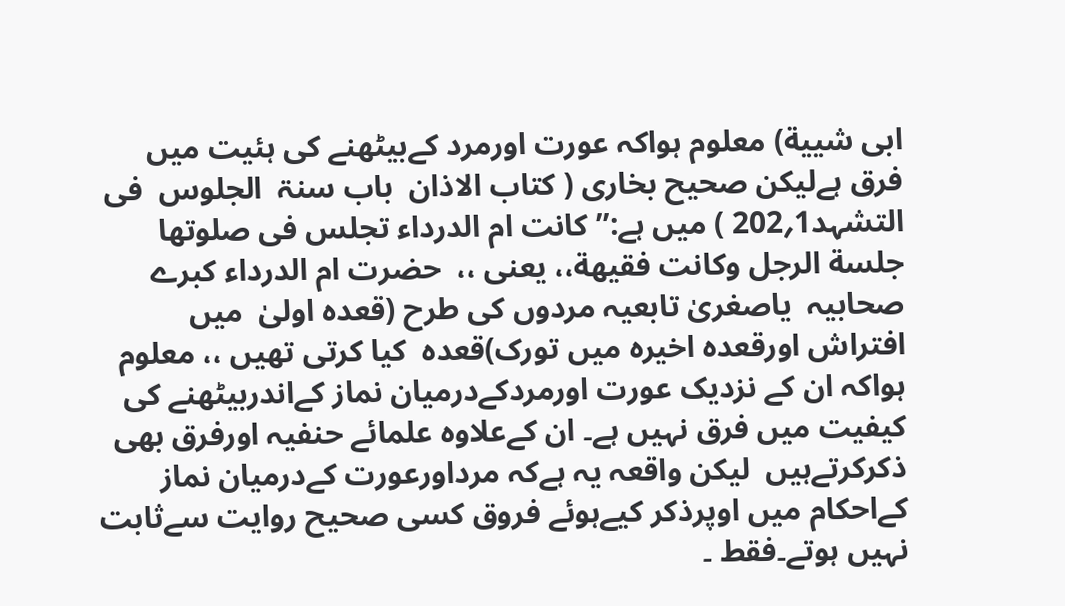ابى شيية) معلوم ہواکہ عورت اورمرد کےبیٹھنے کی ہئیت میں فرق ہےلیکن صحیح بخاری ( کتاب الاذان  باب سنۃ  الجلوس  فی التشہد1؍202 ) میں ہے:’’كانت ام الدرداء تجلس فى صلوتها جلسة الرجل وكانت فقيهة،، يعنى ،،  حضرت ام الدرداء کبرے صحابیہ  یاصغریٰ تابعیہ مردوں کی طرح (قعدہ اولیٰ  میں افتراش اورقعدہ اخیرہ میں تورک)قعدہ  کیا کرتی تھیں ،، معلوم ہواکہ ان کے نزدیک عورت اورمردکےدرمیان نماز کےاندربیٹھنے کی کیفیت میں فرق نہیں ہے۔ ان کےعلاوہ علمائے حنفیہ اورفرق بھی ذکرکرتےہیں  لیکن واقعہ یہ ہےکہ مرداورعورت کےدرمیان نماز کےاحکام میں اوپرذکر کیےہوئے فروق کسی صحیح روایت سےثابت نہیں ہوتے۔فقط ۔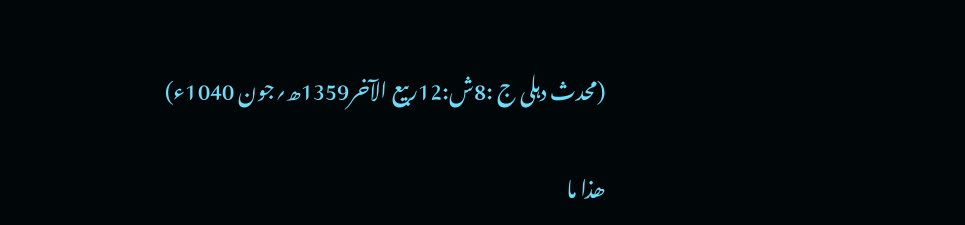(محدث دہلی ج :8ش:12ربیع الآخر1359ھ؍جون 1040ء)

ھذا ما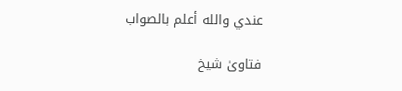عندي والله أعلم بالصواب

فتاویٰ شیخ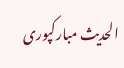الحدیث مبارکپوری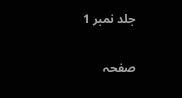جلد نمبر 1

صفحہ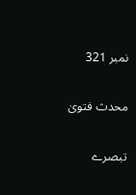نمبر 321

محدث فتویٰ

تبصرے